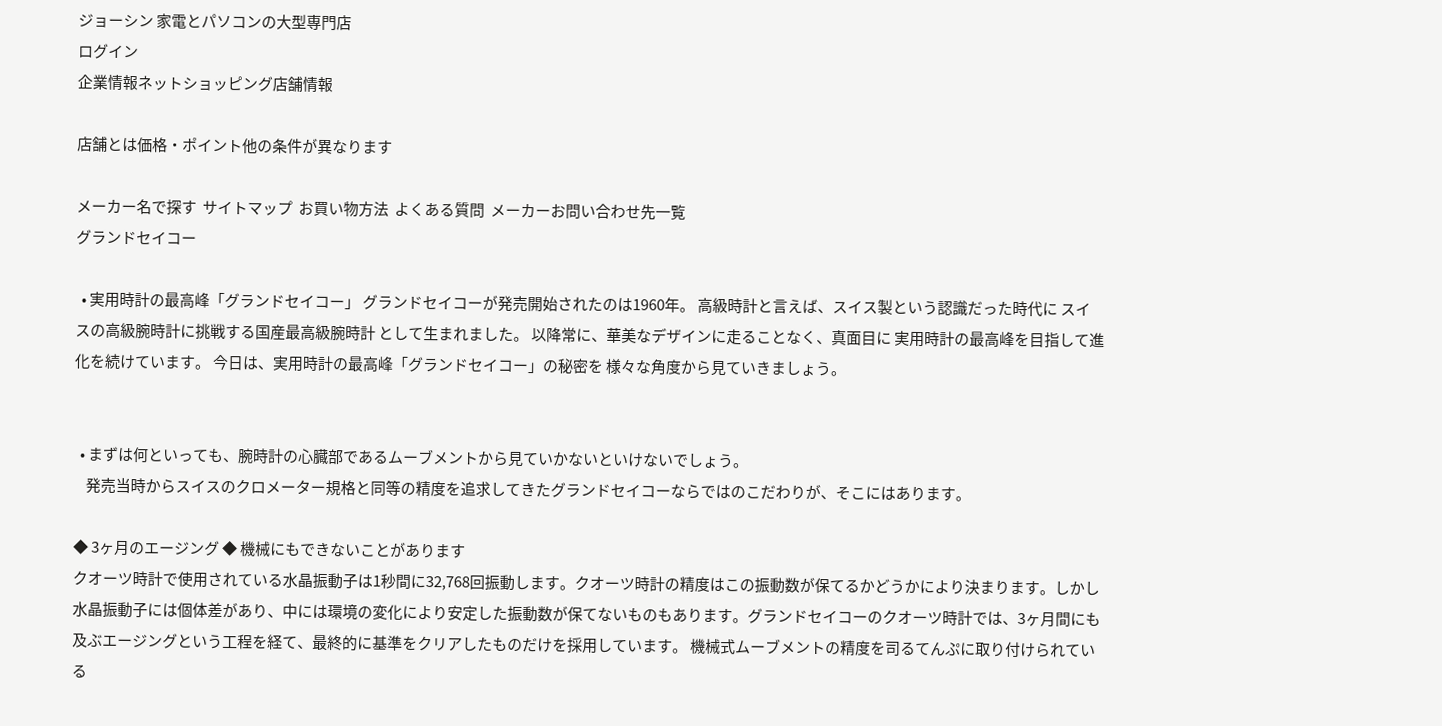ジョーシン 家電とパソコンの大型専門店
ログイン
企業情報ネットショッピング店舗情報

店舗とは価格・ポイント他の条件が異なります

メーカー名で探す  サイトマップ  お買い物方法  よくある質問  メーカーお問い合わせ先一覧
グランドセイコー

  • 実用時計の最高峰「グランドセイコー」 グランドセイコーが発売開始されたのは1960年。 高級時計と言えば、スイス製という認識だった時代に スイスの高級腕時計に挑戦する国産最高級腕時計 として生まれました。 以降常に、華美なデザインに走ることなく、真面目に 実用時計の最高峰を目指して進化を続けています。 今日は、実用時計の最高峰「グランドセイコー」の秘密を 様々な角度から見ていきましょう。


  • まずは何といっても、腕時計の心臓部であるムーブメントから見ていかないといけないでしょう。
    発売当時からスイスのクロメーター規格と同等の精度を追求してきたグランドセイコーならではのこだわりが、そこにはあります。

◆ 3ヶ月のエージング ◆ 機械にもできないことがあります
クオーツ時計で使用されている水晶振動子は1秒間に32,768回振動します。クオーツ時計の精度はこの振動数が保てるかどうかにより決まります。しかし水晶振動子には個体差があり、中には環境の変化により安定した振動数が保てないものもあります。グランドセイコーのクオーツ時計では、3ヶ月間にも及ぶエージングという工程を経て、最終的に基準をクリアしたものだけを採用しています。 機械式ムーブメントの精度を司るてんぷに取り付けられている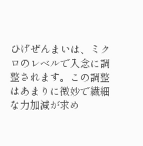ひげぜんまいは、ミクロのレベルで入念に調整されます。この調整はあまりに微妙で繊細な力加減が求め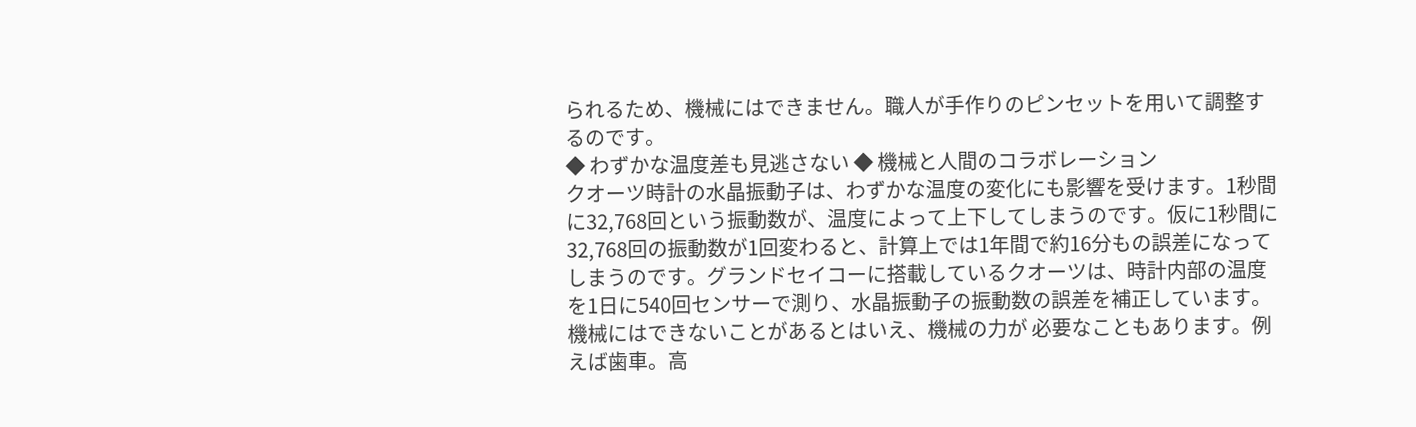られるため、機械にはできません。職人が手作りのピンセットを用いて調整するのです。
◆ わずかな温度差も見逃さない ◆ 機械と人間のコラボレーション
クオーツ時計の水晶振動子は、わずかな温度の変化にも影響を受けます。1秒間に32,768回という振動数が、温度によって上下してしまうのです。仮に1秒間に32,768回の振動数が1回変わると、計算上では1年間で約16分もの誤差になってしまうのです。グランドセイコーに搭載しているクオーツは、時計内部の温度を1日に540回センサーで測り、水晶振動子の振動数の誤差を補正しています。 機械にはできないことがあるとはいえ、機械の力が 必要なこともあります。例えば歯車。高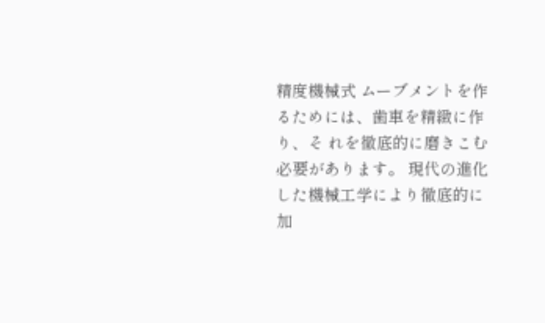精度機械式 ムーブメントを作るためには、歯車を精緻に作り、そ れを徹底的に磨きこむ必要があります。 現代の進化した機械工学により徹底的に加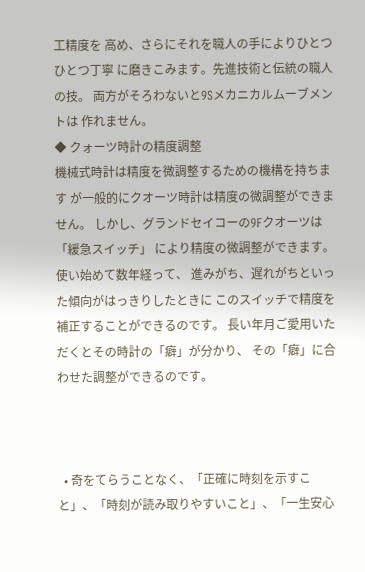工精度を 高め、さらにそれを職人の手によりひとつひとつ丁寧 に磨きこみます。先進技術と伝統の職人の技。 両方がそろわないと9Sメカニカルムーブメントは 作れません。
◆ クォーツ時計の精度調整
機械式時計は精度を微調整するための機構を持ちます が一般的にクオーツ時計は精度の微調整ができません。 しかし、グランドセイコーの9Fクオーツは「緩急スイッチ」 により精度の微調整ができます。使い始めて数年経って、 進みがち、遅れがちといった傾向がはっきりしたときに このスイッチで精度を補正することができるのです。 長い年月ご愛用いただくとその時計の「癖」が分かり、 その「癖」に合わせた調整ができるのです。



  • 奇をてらうことなく、「正確に時刻を示すこと」、「時刻が読み取りやすいこと」、「一生安心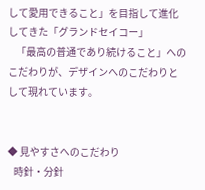して愛用できること」を目指して進化してきた「グランドセイコー」
    「最高の普通であり続けること」へのこだわりが、デザインへのこだわりとして現れています。


◆ 見やすさへのこだわり
   時針・分針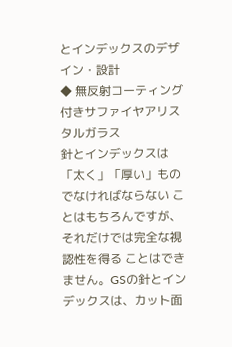とインデックスのデザイン・設計
◆ 無反射コーティング付きサファイヤアリスタルガラス
針とインデックスは「太く」「厚い」ものでなければならない ことはもちろんですが、それだけでは完全な視認性を得る ことはできません。GSの針とインデックスは、カット面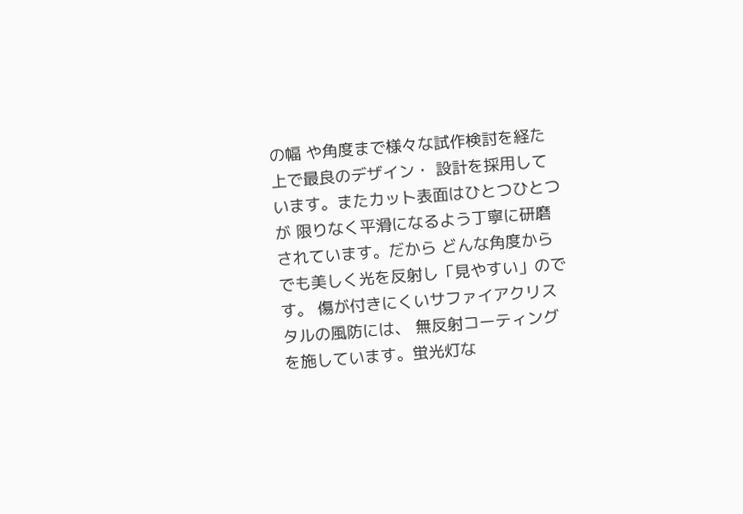の幅 や角度まで様々な試作検討を経た上で最良のデザイン・ 設計を採用しています。またカット表面はひとつひとつが 限りなく平滑になるよう丁寧に研磨されています。だから どんな角度からでも美しく光を反射し「見やすい」のです。 傷が付きにくいサファイアクリスタルの風防には、 無反射コーティングを施しています。蛍光灯な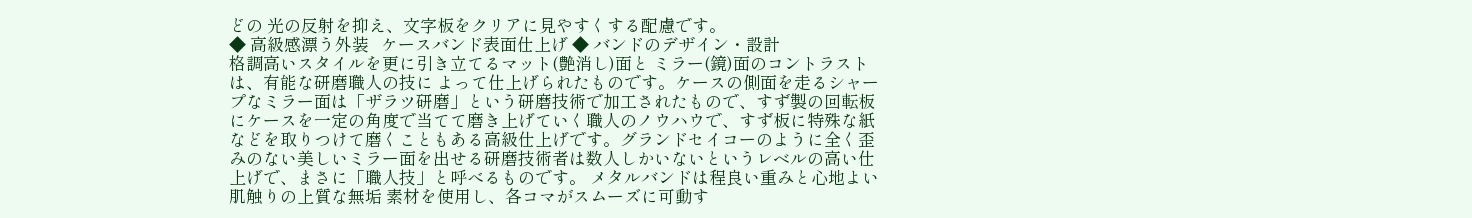どの 光の反射を抑え、文字板をクリアに見やすくする配慮です。
◆ 高級感漂う外装   ケースバンド表面仕上げ ◆ バンドのデザイン・設計
格調高いスタイルを更に引き立てるマット(艶消し)面と ミラー(鏡)面のコントラストは、有能な研磨職人の技に よって仕上げられたものです。ケースの側面を走るシャープなミラー面は「ザラツ研磨」という研磨技術で加工されたもので、すず製の回転板にケースを一定の角度で当てて磨き上げていく職人のノウハウで、すず板に特殊な紙などを取りつけて磨くこともある高級仕上げです。グランドセイコーのように全く歪みのない美しいミラー面を出せる研磨技術者は数人しかいないというレベルの高い仕上げで、まさに「職人技」と呼べるものです。 メタルバンドは程良い重みと心地よい肌触りの上質な無垢 素材を使用し、各コマがスムーズに可動す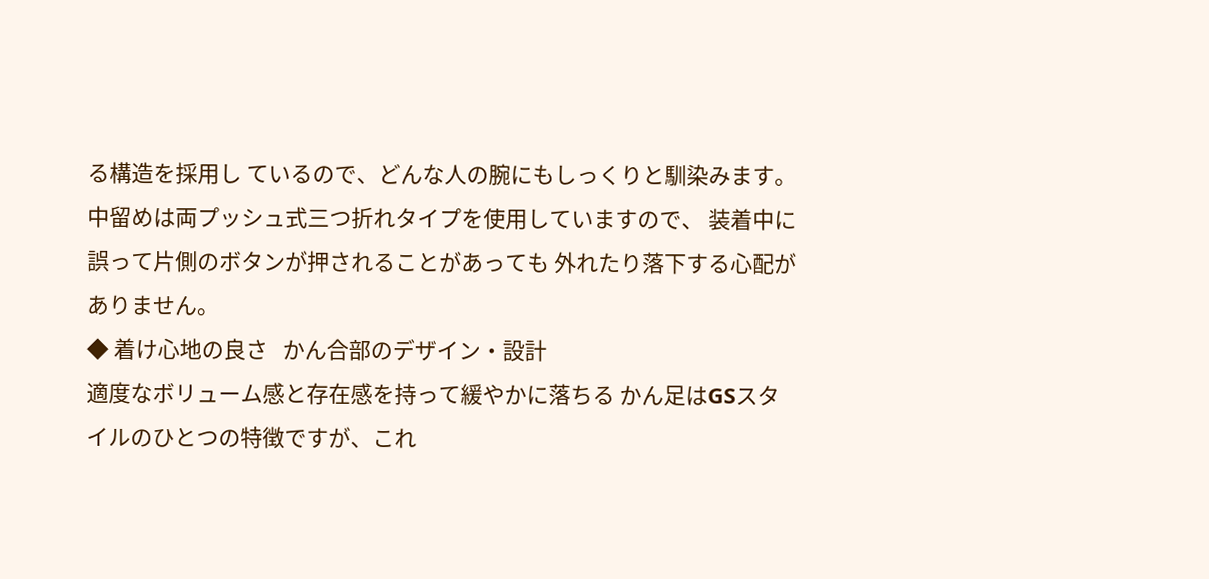る構造を採用し ているので、どんな人の腕にもしっくりと馴染みます。 中留めは両プッシュ式三つ折れタイプを使用していますので、 装着中に誤って片側のボタンが押されることがあっても 外れたり落下する心配がありません。
◆ 着け心地の良さ   かん合部のデザイン・設計
適度なボリューム感と存在感を持って緩やかに落ちる かん足はGSスタイルのひとつの特徴ですが、これ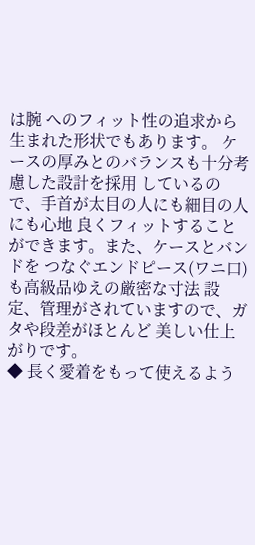は腕 へのフィット性の追求から生まれた形状でもあります。 ケースの厚みとのバランスも十分考慮した設計を採用 しているので、手首が太目の人にも細目の人にも心地 良くフィットすることができます。また、ケースとバンドを つなぐエンドピース(ワニ口)も高級品ゆえの厳密な寸法 設定、管理がされていますので、ガタや段差がほとんど 美しい仕上がりです。
◆ 長く愛着をもって使えるよう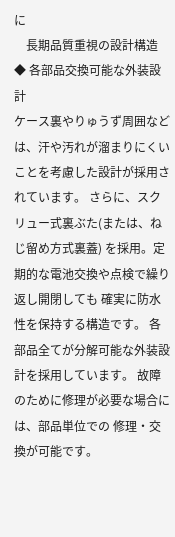に
    長期品質重視の設計構造
◆ 各部品交換可能な外装設計
ケース裏やりゅうず周囲などは、汗や汚れが溜まりにくい ことを考慮した設計が採用されています。 さらに、スクリュー式裏ぶた(または、ねじ留め方式裏蓋) を採用。定期的な電池交換や点検で繰り返し開閉しても 確実に防水性を保持する構造です。 各部品全てが分解可能な外装設計を採用しています。 故障のために修理が必要な場合には、部品単位での 修理・交換が可能です。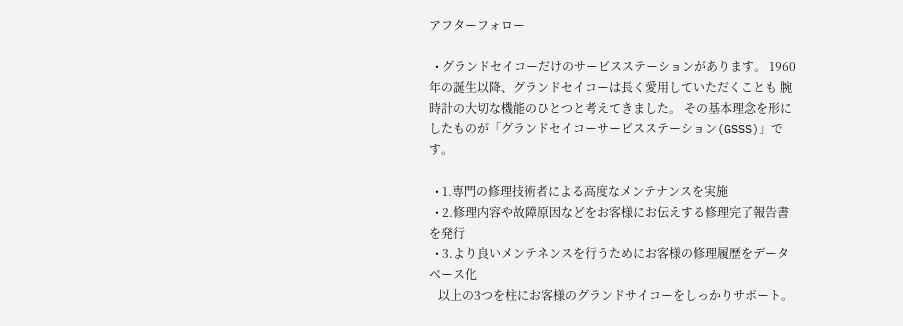アフターフォロー

  • グランドセイコーだけのサービスステーションがあります。 1960年の誕生以降、グランドセイコーは長く愛用していただくことも 腕時計の大切な機能のひとつと考えてきました。 その基本理念を形にしたものが「グランドセイコーサービスステーション(GSSS)」です。

  • 1.専門の修理技術者による高度なメンテナンスを実施
  • 2.修理内容や故障原因などをお客様にお伝えする修理完了報告書を発行
  • 3.より良いメンテネンスを行うためにお客様の修理履歴をデータベース化
   以上の3つを柱にお客様のグランドサイコーをしっかりサポート。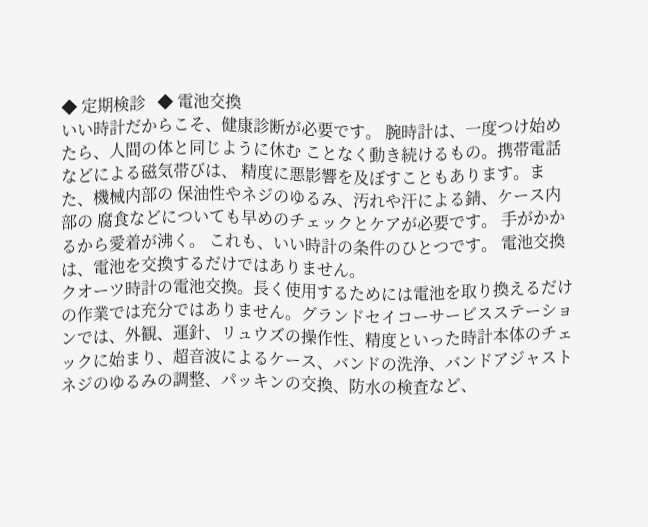◆ 定期検診   ◆ 電池交換
いい時計だからこそ、健康診断が必要です。 腕時計は、一度つけ始めたら、人間の体と同じように休む ことなく動き続けるもの。携帯電話などによる磁気帯びは、 精度に悪影響を及ぼすこともあります。また、機械内部の 保油性やネジのゆるみ、汚れや汗による錆、ケース内部の 腐食などについても早めのチェックとケアが必要です。 手がかかるから愛着が沸く。 これも、いい時計の条件のひとつです。 電池交換は、電池を交換するだけではありません。
クオーツ時計の電池交換。長く使用するためには電池を取り換えるだけの作業では充分ではありません。グランドセイコーサービスステーションでは、外観、運針、リュウズの操作性、精度といった時計本体のチェックに始まり、超音波によるケース、バンドの洗浄、バンドアジャストネジのゆるみの調整、パッキンの交換、防水の検査など、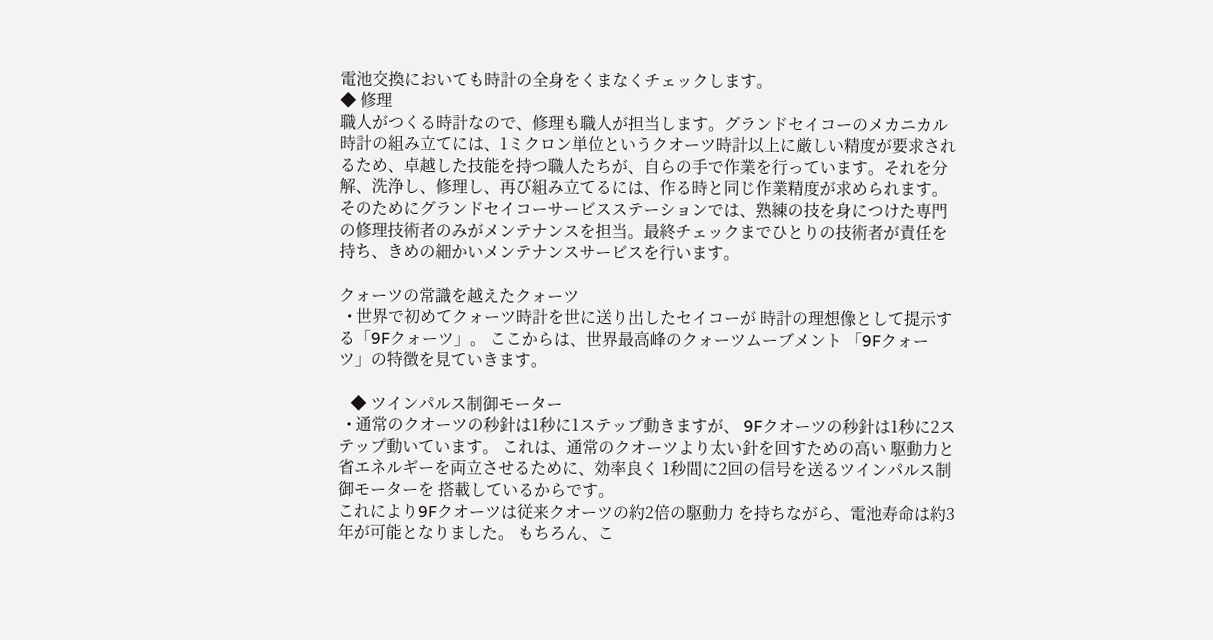電池交換においても時計の全身をくまなくチェックします。
◆ 修理
職人がつくる時計なので、修理も職人が担当します。グランドセイコーのメカニカル時計の組み立てには、1ミクロン単位というクオーツ時計以上に厳しい精度が要求されるため、卓越した技能を持つ職人たちが、自らの手で作業を行っています。それを分解、洗浄し、修理し、再び組み立てるには、作る時と同じ作業精度が求められます。そのためにグランドセイコーサービスステーションでは、熟練の技を身につけた専門の修理技術者のみがメンテナンスを担当。最終チェックまでひとりの技術者が責任を持ち、きめの細かいメンテナンスサービスを行います。

クォーツの常識を越えたクォーツ
  • 世界で初めてクォーツ時計を世に送り出したセイコーが 時計の理想像として提示する「9Fクォーツ」。 ここからは、世界最高峰のクォーツムーブメント 「9Fクォーツ」の特徴を見ていきます。

   ◆ ツインパルス制御モーター
  • 通常のクオーツの秒針は1秒に1ステップ動きますが、 9Fクオーツの秒針は1秒に2ステップ動いています。 これは、通常のクオーツより太い針を回すための高い 駆動力と省エネルギーを両立させるために、効率良く 1秒間に2回の信号を送るツインパルス制御モーターを 搭載しているからです。
これにより9Fクオーツは従来クオーツの約2倍の駆動力 を持ちながら、電池寿命は約3年が可能となりました。 もちろん、こ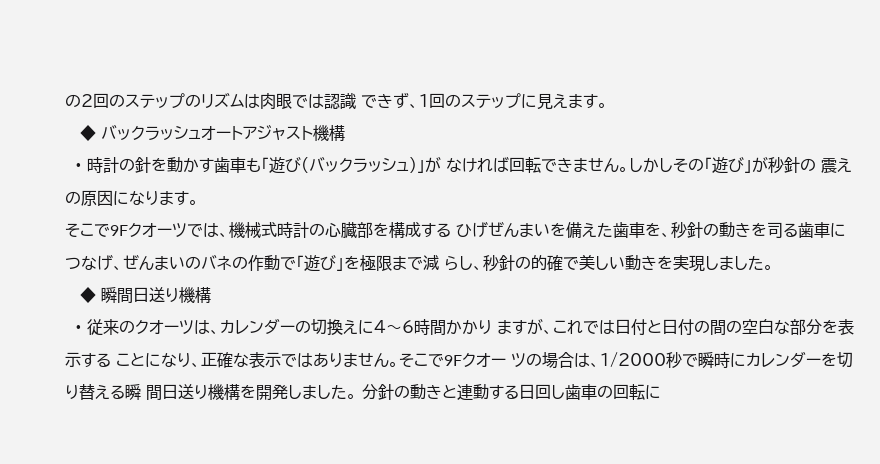の2回のステップのリズムは肉眼では認識 できず、1回のステップに見えます。
   ◆ バックラッシュオートアジャスト機構
  • 時計の針を動かす歯車も「遊び(バックラッシュ)」が なければ回転できません。しかしその「遊び」が秒針の 震えの原因になります。
そこで9Fクオーツでは、機械式時計の心臓部を構成する ひげぜんまいを備えた歯車を、秒針の動きを司る歯車に つなげ、ぜんまいのバネの作動で「遊び」を極限まで減 らし、秒針の的確で美しい動きを実現しました。
   ◆ 瞬間日送り機構
  • 従来のクオーツは、カレンダーの切換えに4〜6時間かかり ますが、これでは日付と日付の間の空白な部分を表示する ことになり、正確な表示ではありません。そこで9Fクオー ツの場合は、1/2000秒で瞬時にカレンダーを切り替える瞬 間日送り機構を開発しました。 分針の動きと連動する日回し歯車の回転に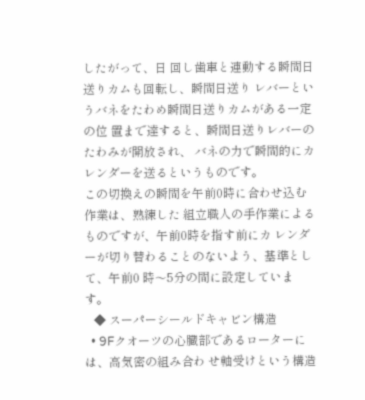したがって、日 回し歯車と連動する瞬間日送りカムも回転し、瞬間日送り レバーというバネをたわめ瞬間日送りカムがある一定の位 置まで達すると、瞬間日送りレバーのたわみが開放され、 バネの力で瞬間的にカレンダーを送るというものです。
この切換えの瞬間を午前0時に合わせ込む作業は、熟練した 組立職人の手作業によるものですが、午前0時を指す前にカ レンダーが切り替わることのないよう、基準として、午前0 時〜5分の間に設定しています。
   ◆ スーパーシールドキャビン構造
  • 9Fクオーツの心臓部であるローターには、高気密の組み合わ せ軸受けという構造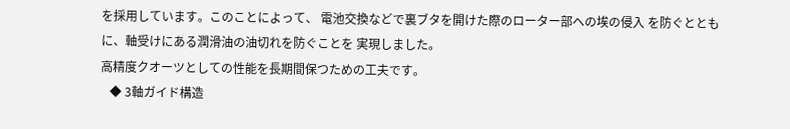を採用しています。このことによって、 電池交換などで裏ブタを開けた際のローター部への埃の侵入 を防ぐとともに、軸受けにある潤滑油の油切れを防ぐことを 実現しました。
高精度クオーツとしての性能を長期間保つための工夫です。
   ◆ 3軸ガイド構造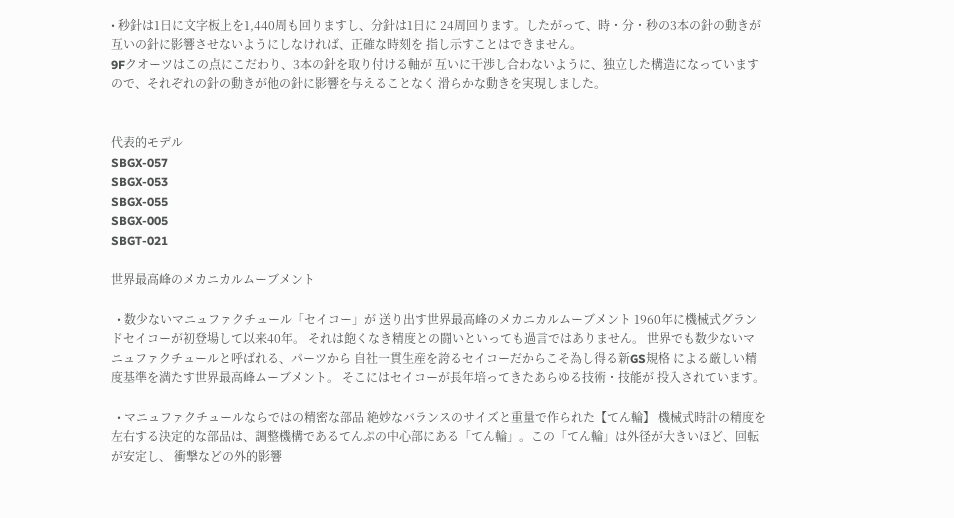• 秒針は1日に文字板上を1,440周も回りますし、分針は1日に 24周回ります。したがって、時・分・秒の3本の針の動きが 互いの針に影響させないようにしなければ、正確な時刻を 指し示すことはできません。
9Fクオーツはこの点にこだわり、3本の針を取り付ける軸が 互いに干渉し合わないように、独立した構造になっています ので、それぞれの針の動きが他の針に影響を与えることなく 滑らかな動きを実現しました。


代表的モデル
SBGX-057
SBGX-053
SBGX-055
SBGX-005
SBGT-021

世界最高峰のメカニカルムーブメント

  • 数少ないマニュファクチュール「セイコー」が 送り出す世界最高峰のメカニカルムーブメント 1960年に機械式グランドセイコーが初登場して以来40年。 それは飽くなき精度との闘いといっても過言ではありません。 世界でも数少ないマニュファクチュールと呼ばれる、パーツから 自社一貫生産を誇るセイコーだからこそ為し得る新GS規格 による厳しい精度基準を満たす世界最高峰ムーブメント。 そこにはセイコーが長年培ってきたあらゆる技術・技能が 投入されています。

  • マニュファクチュールならではの精密な部品 絶妙なバランスのサイズと重量で作られた【てん輪】 機械式時計の精度を左右する決定的な部品は、調整機構であるてんぷの中心部にある「てん輪」。この「てん輪」は外径が大きいほど、回転が安定し、 衝撃などの外的影響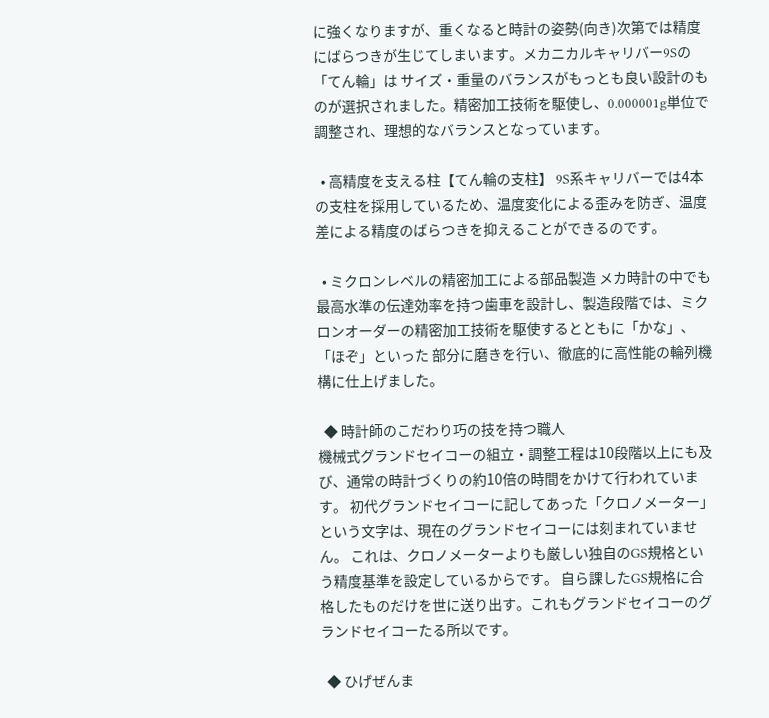に強くなりますが、重くなると時計の姿勢(向き)次第では精度にばらつきが生じてしまいます。メカニカルキャリバー9Sの「てん輪」は サイズ・重量のバランスがもっとも良い設計のものが選択されました。精密加工技術を駆使し、0.000001g単位で調整され、理想的なバランスとなっています。

  • 高精度を支える柱【てん輪の支柱】 9S系キャリバーでは4本の支柱を採用しているため、温度変化による歪みを防ぎ、温度差による精度のばらつきを抑えることができるのです。

  • ミクロンレベルの精密加工による部品製造 メカ時計の中でも最高水準の伝達効率を持つ歯車を設計し、製造段階では、ミクロンオーダーの精密加工技術を駆使するとともに「かな」、「ほぞ」といった 部分に磨きを行い、徹底的に高性能の輪列機構に仕上げました。

  ◆ 時計師のこだわり巧の技を持つ職人
機械式グランドセイコーの組立・調整工程は10段階以上にも及び、通常の時計づくりの約10倍の時間をかけて行われています。 初代グランドセイコーに記してあった「クロノメーター」という文字は、現在のグランドセイコーには刻まれていません。 これは、クロノメーターよりも厳しい独自のGS規格という精度基準を設定しているからです。 自ら課したGS規格に合格したものだけを世に送り出す。これもグランドセイコーのグランドセイコーたる所以です。

  ◆ ひげぜんま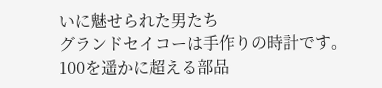いに魅せられた男たち
グランドセイコーは手作りの時計です。100を遥かに超える部品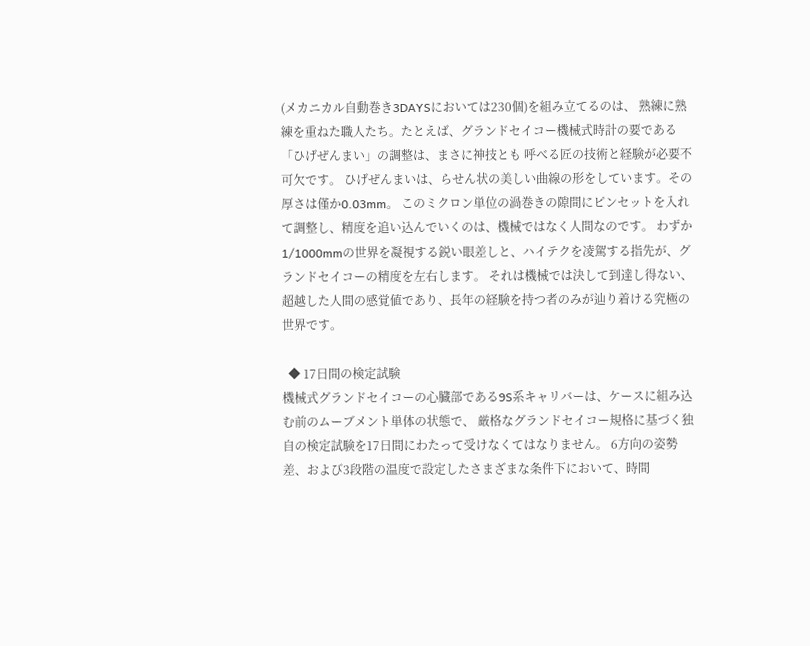(メカニカル自動巻き3DAYSにおいては230個)を組み立てるのは、 熟練に熟練を重ねた職人たち。たとえば、グランドセイコー機械式時計の要である「ひげぜんまい」の調整は、まさに神技とも 呼べる匠の技術と経験が必要不可欠です。 ひげぜんまいは、らせん状の美しい曲線の形をしています。その厚さは僅か0.03mm。 このミクロン単位の渦巻きの隙間にピンセットを入れて調整し、精度を追い込んでいくのは、機械ではなく人間なのです。 わずか1/1000mmの世界を凝視する鋭い眼差しと、ハイテクを凌駕する指先が、グランドセイコーの精度を左右します。 それは機械では決して到達し得ない、超越した人間の感覚値であり、長年の経験を持つ者のみが辿り着ける究極の世界です。

  ◆ 17日間の検定試験
機械式グランドセイコーの心臓部である9S系キャリバーは、ケースに組み込む前のムーブメント単体の状態で、 厳格なグランドセイコー規格に基づく独自の検定試験を17日間にわたって受けなくてはなりません。 6方向の姿勢差、および3段階の温度で設定したさまざまな条件下において、時間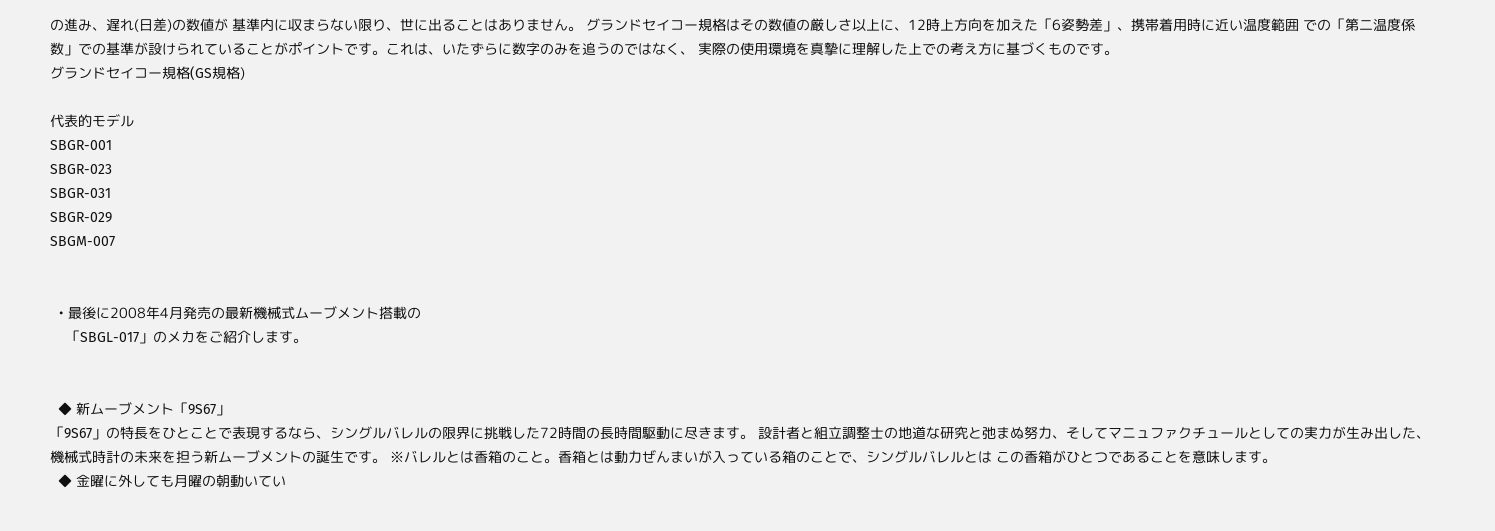の進み、遅れ(日差)の数値が 基準内に収まらない限り、世に出ることはありません。 グランドセイコー規格はその数値の厳しさ以上に、12時上方向を加えた「6姿勢差」、携帯着用時に近い温度範囲 での「第二温度係数」での基準が設けられていることがポイントです。これは、いたずらに数字のみを追うのではなく、 実際の使用環境を真摯に理解した上での考え方に基づくものです。
グランドセイコー規格(GS規格)

代表的モデル
SBGR-001
SBGR-023
SBGR-031
SBGR-029
SBGM-007


  • 最後に2008年4月発売の最新機械式ムーブメント搭載の
    「SBGL-017」のメカをご紹介します。


  ◆ 新ムーブメント「9S67」
「9S67」の特長をひとことで表現するなら、シングルバレルの限界に挑戦した72時間の長時間駆動に尽きます。 設計者と組立調整士の地道な研究と弛まぬ努力、そしてマニュファクチュールとしての実力が生み出した、 機械式時計の未来を担う新ムーブメントの誕生です。 ※バレルとは香箱のこと。香箱とは動力ぜんまいが入っている箱のことで、シングルバレルとは この香箱がひとつであることを意味します。
  ◆ 金曜に外しても月曜の朝動いてい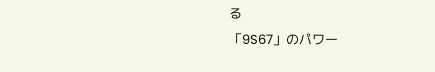る
「9S67」のパワー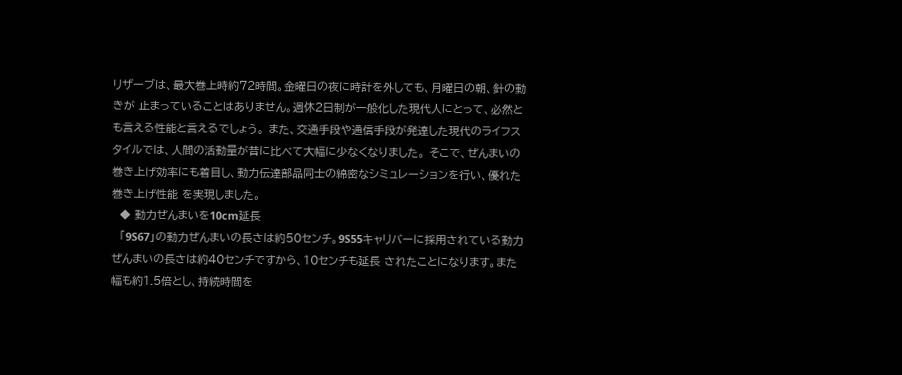リザーブは、最大巻上時約72時間。金曜日の夜に時計を外しても、月曜日の朝、針の動きが 止まっていることはありません。週休2日制が一般化した現代人にとって、必然とも言える性能と言えるでしょう。 また、交通手段や通信手段が発達した現代のライフスタイルでは、人間の活動量が昔に比べて大幅に少なくなりました。 そこで、ぜんまいの巻き上げ効率にも着目し、動力伝達部品同士の綿密なシミュレーションを行い、優れた巻き上げ性能 を実現しました。
  ◆ 動力ぜんまいを10cm延長
  「9S67」の動力ぜんまいの長さは約50センチ。9S55キャリバーに採用されている動力ぜんまいの長さは約40センチですから、10センチも延長 されたことになります。また幅も約1.5倍とし、持続時間を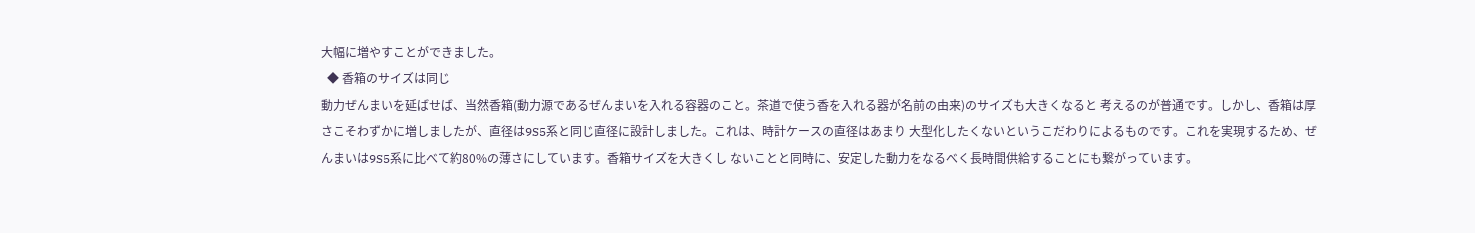大幅に増やすことができました。
  ◆ 香箱のサイズは同じ
動力ぜんまいを延ばせば、当然香箱(動力源であるぜんまいを入れる容器のこと。茶道で使う香を入れる器が名前の由来)のサイズも大きくなると 考えるのが普通です。しかし、香箱は厚さこそわずかに増しましたが、直径は9S5系と同じ直径に設計しました。これは、時計ケースの直径はあまり 大型化したくないというこだわりによるものです。これを実現するため、ぜんまいは9S5系に比べて約80%の薄さにしています。香箱サイズを大きくし ないことと同時に、安定した動力をなるべく長時間供給することにも繋がっています。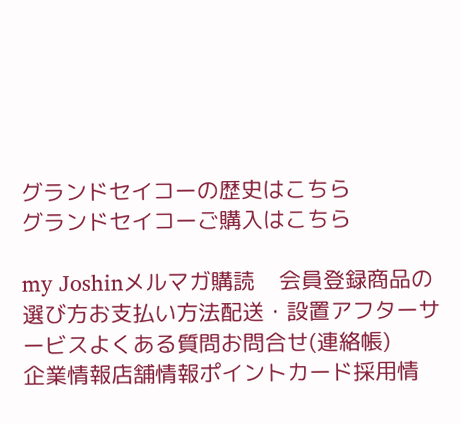グランドセイコーの歴史はこちら
グランドセイコーご購入はこちら

my Joshinメルマガ購読    会員登録商品の選び方お支払い方法配送・設置アフターサービスよくある質問お問合せ(連絡帳)
企業情報店舗情報ポイントカード採用情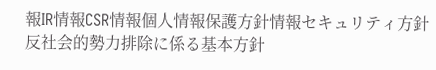報IR情報CSR情報個人情報保護方針情報セキュリティ方針反社会的勢力排除に係る基本方針